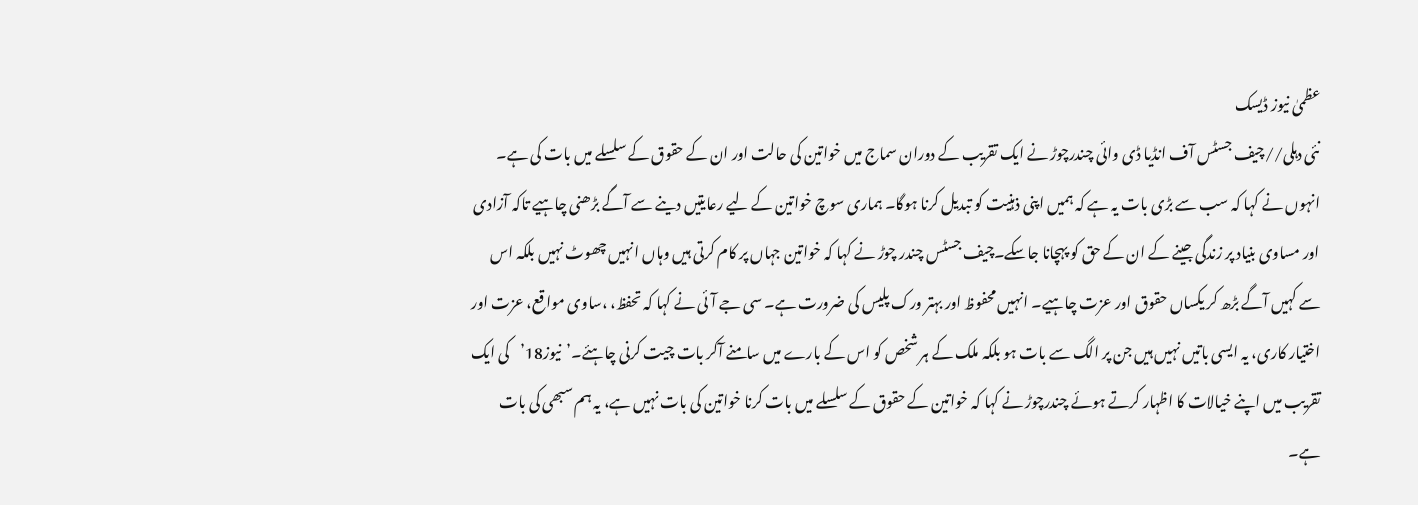عظمیٰ نیوز ڈیسک
نئی دہلی//چیف جسٹس آف انڈیا ڈی وائی چندرچوڑ نے ایک تقریب کے دوران سماج میں خواتین کی حالت اور ان کے حقوق کے سلسلے میں بات کی ہے۔ انہوں نے کہا کہ سب سے بڑی بات یہ ہے کہ ہمیں اپنی ذہنیت کو تبدیل کرنا ہوگا۔ ہماری سوچ خواتین کے لیے رعایتیں دینے سے آگے بڑھنی چاہیے تاکہ آزادی اور مساوی بنیاد پر زندگی جینے کے ان کے حق کو پہچانا جاسکے۔چیف جسٹس چندر چوڑ نے کہا کہ خواتین جہاں پر کام کرتی ہیں وہاں انہیں چھوٹ نہیں بلکہ اس سے کہیں آگے بڑھ کر یکساں حقوق اور عزت چاہیے۔ انہیں محفوظ اور بہتر ورک پلیس کی ضرورت ہے۔ سی جے آئی نے کہا کہ تحفظ، ،ساوی مواقع، عزت اور اختیار کاری، یہ ایسی باتیں نہیں ہیں جن پر الگ سے بات ہو بلکہ ملک کے ہر شخص کو اس کے بارے میں سامنے آکر بات چیت کرنی چاہئے۔’نیوز18’کی ایک تقریب میں اپنے خیالات کا اظہار کرتے ہوئے چندرچوڑ نے کہا کہ خواتین کے حقوق کے سلسلے میں بات کرنا خواتین کی بات نہیں ہے، یہ ہم سبھی کی بات ہے۔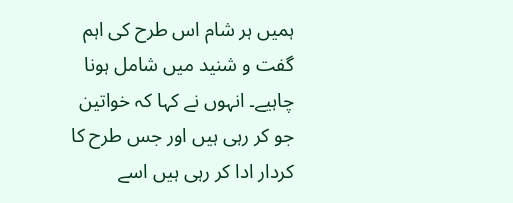ہمیں ہر شام اس طرح کی اہم گفت و شنید میں شامل ہونا چاہیے۔ انہوں نے کہا کہ خواتین جو کر رہی ہیں اور جس طرح کا کردار ادا کر رہی ہیں اسے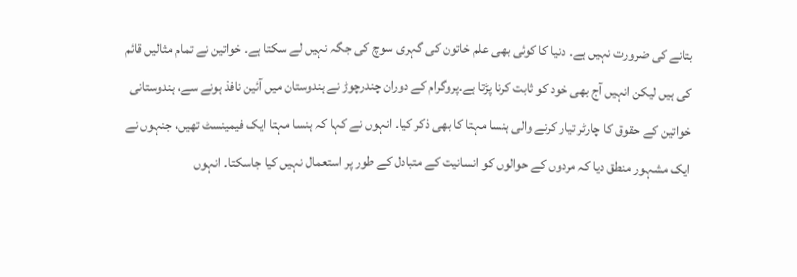بتانے کی ضرورت نہیں ہے۔ دنیا کا کوئی بھی علم خاتون کی گہری سوچ کی جگہ نہیں لے سکتا ہے۔ خواتین نے تمام مثالیں قائم کی ہیں لیکن انہیں آج بھی خود کو ثابت کرنا پڑتا ہے۔پروگرام کے دوران چندرچوڑ نے ہندوستان میں آئین نافذ ہونے سے، ہندوستانی خواتین کے حقوق کا چارٹر تیار کرنے والی ہنسا مہتا کا بھی ذکر کیا۔ انہوں نے کہا کہ ہنسا مہتا ایک فیمینسٹ تھیں، جنہوں نے ایک مشہور منطق دیا کہ مردوں کے حوالوں کو انسانیت کے متبادل کے طور پر استعمال نہیں کیا جاسکتا۔ انہوں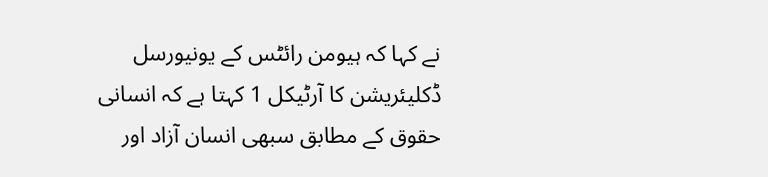نے کہا کہ ہیومن رائٹس کے یونیورسل ڈکلیئریشن کا آرٹیکل 1 کہتا ہے کہ انسانی حقوق کے مطابق سبھی انسان آزاد اور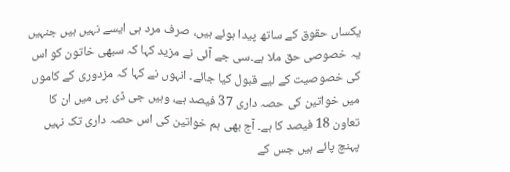یکساں حقوق کے ساتھ پیدا ہوئے ہیں، صرف مرد ہی ایسے نہیں ہیں جنہیں یہ خصوصی حق ملا ہے۔سی جے آئی نے مزید کہا کہ سبھی خاتون کو اس کی خصوصیت کے لیے قبول کیا جائے۔ انہوں نے کہا کہ مزدوری کے کاموں میں خواتین کی حصہ داری 37 فیصد ہے، وہیں جی ڈی پی میں ان کا تعاون 18 فیصد کا ہے۔ آج بھی ہم خواتین کی اس حصہ داری تک نہیں پہنچ پائے ہیں جس کے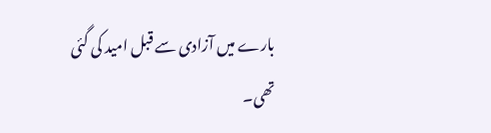بارے میں آزادی سے قبل امید کی گئی تھی۔